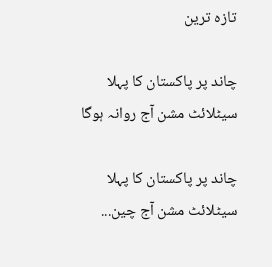تازہ ترین

چاند پر پاکستان کا پہلا سیٹلائٹ مشن آج روانہ ہوگا

چاند پر پاکستان کا پہلا سیٹلائٹ مشن آج چین...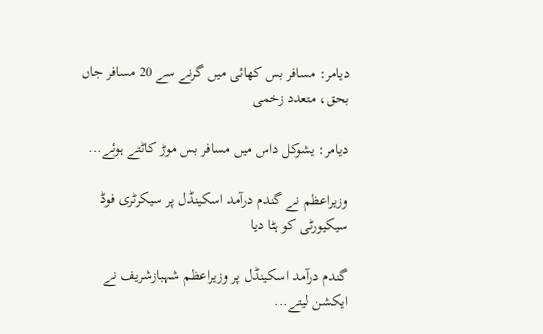دیامر: مسافر بس کھائی میں گرنے سے 20 مسافر جاں بحق، متعدد زخمی

دیامر: یشوکل داس میں مسافر بس موڑ کاٹتے ہوئے...

وزیراعظم نے گندم درآمد اسکینڈل پر سیکرٹری فوڈ سیکیورٹی کو ہٹا دیا

گندم درآمد اسکینڈل پر وزیراعظم شہبازشریف نے ایکشن لیتے...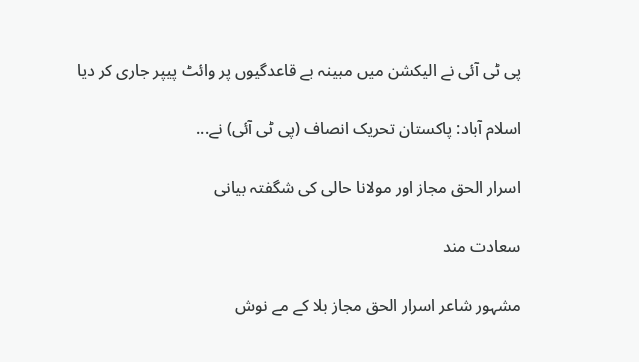پی ٹی آئی نے الیکشن میں مبینہ بے قاعدگیوں پر وائٹ پیپر جاری کر دیا

اسلام آباد: پاکستان تحریک انصاف (پی ٹی آئی) نے...

اسرار الحق مجاز اور مولانا حالی کی شگفتہ بیانی

سعادت مند

مشہور شاعر اسرار الحق مجاز بلا کے مے نوش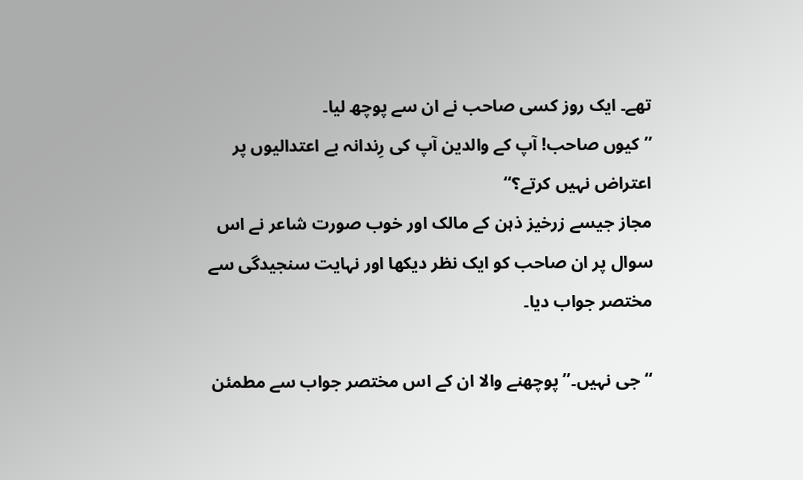تھے۔ ایک روز کسی صاحب نے ان سے پوچھ لیا۔
’’کیوں صاحب! آپ کے والدین آپ کی رِندانہ بے اعتدالیوں پر اعتراض نہیں کرتے؟‘‘
مجاز جیسے زرخیز ذہن کے مالک اور خوب صورت شاعر نے اس سوال پر ان صاحب کو ایک نظر دیکھا اور نہایت سنجیدگی سے مختصر جواب دیا۔

‘‘جی نہیں۔’’ پوچھنے والا ان کے اس مختصر جواب سے مطمئن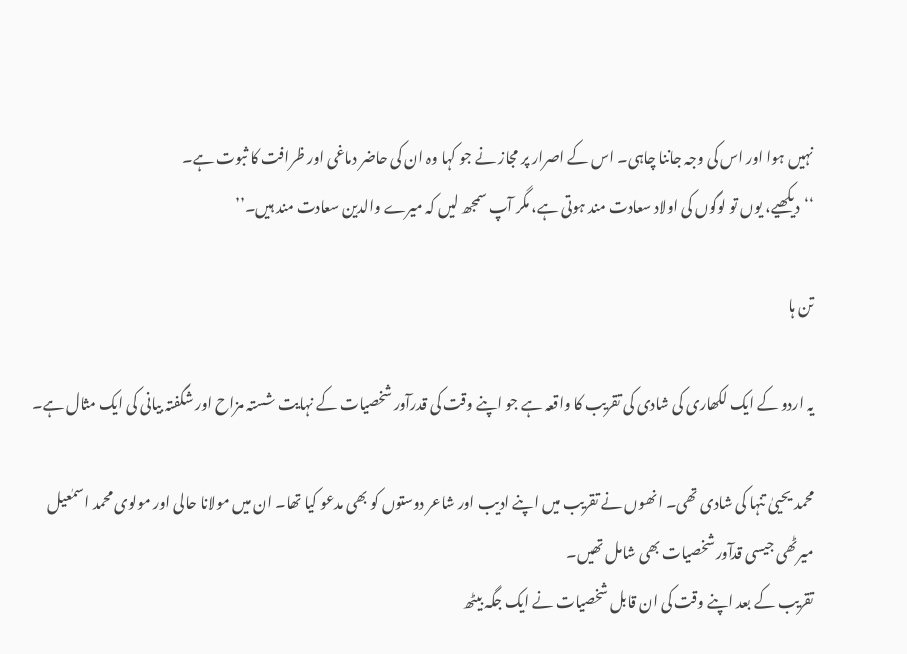نہیں ہوا اور اس کی وجہ جاننا چاہی۔ اس کے اصرار پر مجاز نے جو کہا وہ ان کی حاضر دماغی اور ظرافت کا ثبوت ہے۔
‘‘دیکھیے، یوں تو لوگوں کی اولاد سعادت مند ہوتی ہے، مگر آپ سمجھ لیں کہ میرے والدین سعادت مند ہیں۔’’

تن ہا

یہ اردو کے ایک لکھاری کی شادی کی تقریب کا واقعہ ہے جو اپنے وقت کی قدرآور شخصیات کے نہایت شستہ مزاح اور شگفتہ بیانی کی ایک مثال ہے۔

محمد یحییٰ تنہا کی شادی تھی۔ انھوں نے تقریب میں اپنے ادیب اور شاعر دوستوں کو بھی مدعو کیا تھا۔ ان میں مولانا حالی اور مولوی محمد اسمٰعیل میرٹھی جیسی قدآور شخصیات بھی شامل تھیں۔
تقریب کے بعد اپنے وقت کی ان قابل شخصیات نے ایک جگہ بیٹھ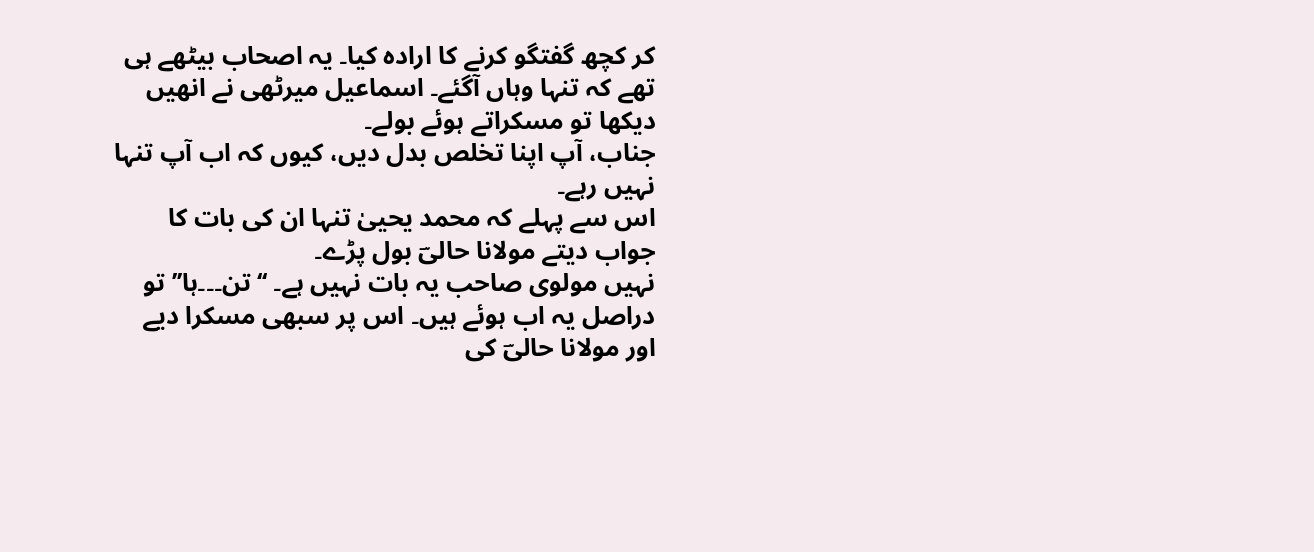کر کچھ گفتگو کرنے کا ارادہ کیا۔ یہ اصحاب بیٹھے ہی تھے کہ تنہا وہاں آگئے۔ اسماعیل میرٹھی نے انھیں دیکھا تو مسکراتے ہوئے بولے۔
جناب، آپ اپنا تخلص بدل دیں، کیوں کہ اب آپ تنہا نہیں رہے۔
اس سے پہلے کہ محمد یحییٰ تنہا ان کی بات کا جواب دیتے مولانا حالیؔ بول پڑے۔
نہیں مولوی صاحب یہ بات نہیں ہے۔ ‘‘تن۔۔۔ہا’’ تو دراصل یہ اب ہوئے ہیں۔ اس پر سبھی مسکرا دیے اور مولانا حالیؔ کی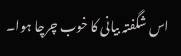اس شگفتہ بیانی کا خوب چرچا ہوا۔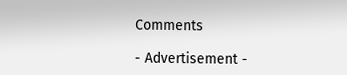Comments

- Advertisement -